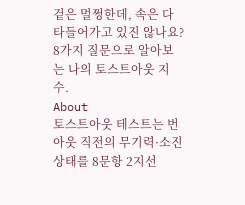겉은 멀쩡한데, 속은 다 타들어가고 있진 않나요?
8가지 질문으로 알아보는 나의 토스트아웃 지수.
About
토스트아웃 테스트는 번아웃 직전의 무기력·소진 상태를 8문항 2지선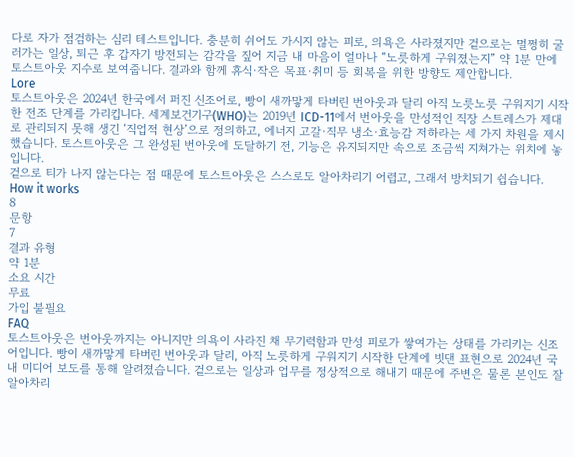다로 자가 점검하는 심리 테스트입니다. 충분히 쉬어도 가시지 않는 피로, 의욕은 사라졌지만 겉으로는 멀쩡히 굴러가는 일상, 퇴근 후 갑자기 방전되는 감각을 짚어 지금 내 마음이 얼마나 “노릇하게 구워졌는지” 약 1분 만에 토스트아웃 지수로 보여줍니다. 결과와 함께 휴식·작은 목표·취미 등 회복을 위한 방향도 제안합니다.
Lore
토스트아웃은 2024년 한국에서 퍼진 신조어로, 빵이 새까맣게 타버린 번아웃과 달리 아직 노릇노릇 구워지기 시작한 전조 단계를 가리킵니다. 세계보건기구(WHO)는 2019년 ICD-11에서 번아웃을 만성적인 직장 스트레스가 제대로 관리되지 못해 생긴 ‘직업적 현상’으로 정의하고, 에너지 고갈·직무 냉소·효능감 저하라는 세 가지 차원을 제시했습니다. 토스트아웃은 그 완성된 번아웃에 도달하기 전, 기능은 유지되지만 속으로 조금씩 지쳐가는 위치에 놓입니다.
겉으로 티가 나지 않는다는 점 때문에 토스트아웃은 스스로도 알아차리기 어렵고, 그래서 방치되기 쉽습니다.
How it works
8
문항
7
결과 유형
약 1분
소요 시간
무료
가입 불필요
FAQ
토스트아웃은 번아웃까지는 아니지만 의욕이 사라진 채 무기력함과 만성 피로가 쌓여가는 상태를 가리키는 신조어입니다. 빵이 새까맣게 타버린 번아웃과 달리, 아직 노릇하게 구워지기 시작한 단계에 빗댄 표현으로 2024년 국내 미디어 보도를 통해 알려졌습니다. 겉으로는 일상과 업무를 정상적으로 해내기 때문에 주변은 물론 본인도 잘 알아차리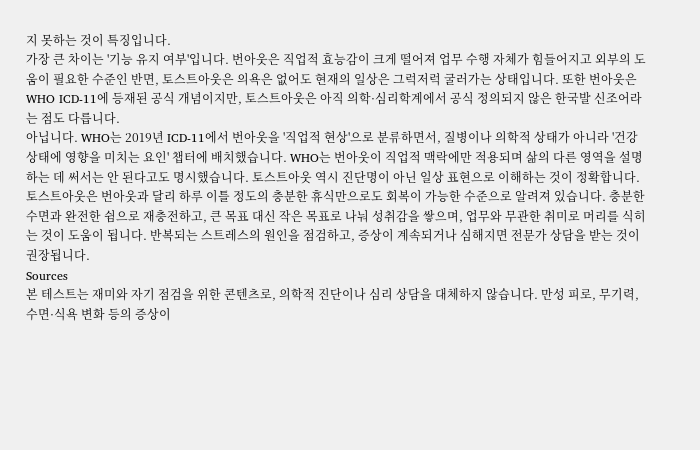지 못하는 것이 특징입니다.
가장 큰 차이는 '기능 유지 여부'입니다. 번아웃은 직업적 효능감이 크게 떨어져 업무 수행 자체가 힘들어지고 외부의 도움이 필요한 수준인 반면, 토스트아웃은 의욕은 없어도 현재의 일상은 그럭저럭 굴러가는 상태입니다. 또한 번아웃은 WHO ICD-11에 등재된 공식 개념이지만, 토스트아웃은 아직 의학·심리학계에서 공식 정의되지 않은 한국발 신조어라는 점도 다릅니다.
아닙니다. WHO는 2019년 ICD-11에서 번아웃을 '직업적 현상'으로 분류하면서, 질병이나 의학적 상태가 아니라 '건강 상태에 영향을 미치는 요인' 챕터에 배치했습니다. WHO는 번아웃이 직업적 맥락에만 적용되며 삶의 다른 영역을 설명하는 데 써서는 안 된다고도 명시했습니다. 토스트아웃 역시 진단명이 아닌 일상 표현으로 이해하는 것이 정확합니다.
토스트아웃은 번아웃과 달리 하루 이틀 정도의 충분한 휴식만으로도 회복이 가능한 수준으로 알려져 있습니다. 충분한 수면과 완전한 쉼으로 재충전하고, 큰 목표 대신 작은 목표로 나눠 성취감을 쌓으며, 업무와 무관한 취미로 머리를 식히는 것이 도움이 됩니다. 반복되는 스트레스의 원인을 점검하고, 증상이 계속되거나 심해지면 전문가 상담을 받는 것이 권장됩니다.
Sources
본 테스트는 재미와 자기 점검을 위한 콘텐츠로, 의학적 진단이나 심리 상담을 대체하지 않습니다. 만성 피로, 무기력, 수면·식욕 변화 등의 증상이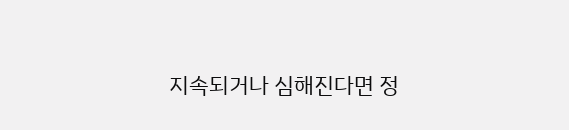지속되거나 심해진다면 정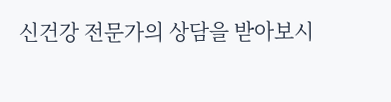신건강 전문가의 상담을 받아보시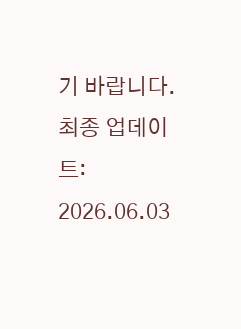기 바랍니다.
최종 업데이트: 2026.06.03